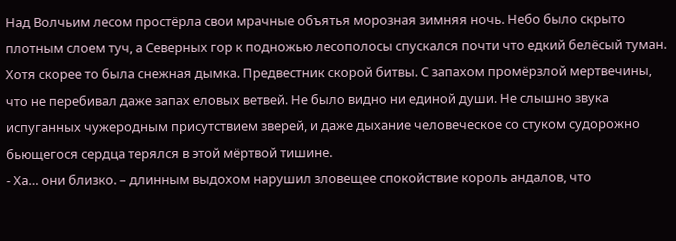Над Волчьим лесом простёрла свои мрачные объятья морозная зимняя ночь. Небо было скрыто плотным слоем туч, а Северных гор к подножью лесополосы спускался почти что едкий белёсый туман. Хотя скорее то была снежная дымка. Предвестник скорой битвы. С запахом промёрзлой мертвечины, что не перебивал даже запах еловых ветвей. Не было видно ни единой души. Не слышно звука испуганных чужеродным присутствием зверей, и даже дыхание человеческое со стуком судорожно бьющегося сердца терялся в этой мёртвой тишине.
- Ха… они близко. – длинным выдохом нарушил зловещее спокойствие король андалов, что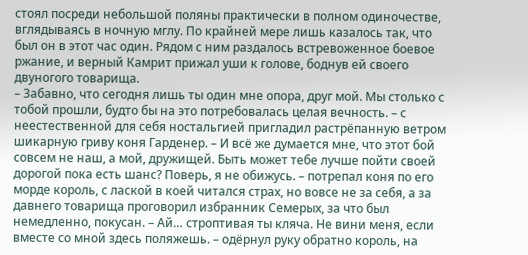стоял посреди небольшой поляны практически в полном одиночестве, вглядываясь в ночную мглу. По крайней мере лишь казалось так, что был он в этот час один. Рядом с ним раздалось встревоженное боевое ржание, и верный Камрит прижал уши к голове, боднув ей своего двуногого товарища.
– Забавно, что сегодня лишь ты один мне опора, друг мой. Мы столько с тобой прошли, будто бы на это потребовалась целая вечность. – с неестественной для себя ностальгией пригладил растрёпанную ветром шикарную гриву коня Гарденер. – И всё же думается мне, что этот бой совсем не наш, а мой, дружищей. Быть может тебе лучше пойти своей дорогой пока есть шанс? Поверь, я не обижусь. – потрепал коня по его морде король, с лаской в коей читался страх, но вовсе не за себя, а за давнего товарища проговорил избранник Семерых, за что был немедленно, покусан. – Ай… строптивая ты кляча. Не вини меня, если вместе со мной здесь поляжешь. – одёрнул руку обратно король, на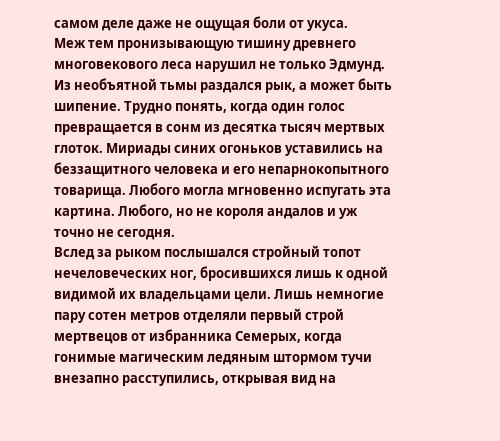самом деле даже не ощущая боли от укуса.
Меж тем пронизывающую тишину древнего многовекового леса нарушил не только Эдмунд. Из необъятной тьмы раздался рык, а может быть шипение. Трудно понять, когда один голос превращается в сонм из десятка тысяч мертвых глоток. Мириады синих огоньков уставились на беззащитного человека и его непарнокопытного товарища. Любого могла мгновенно испугать эта картина. Любого, но не короля андалов и уж точно не сегодня.
Вслед за рыком послышался стройный топот нечеловеческих ног, бросившихся лишь к одной видимой их владельцами цели. Лишь немногие пару сотен метров отделяли первый строй мертвецов от избранника Семерых, когда гонимые магическим ледяным штормом тучи внезапно расступились, открывая вид на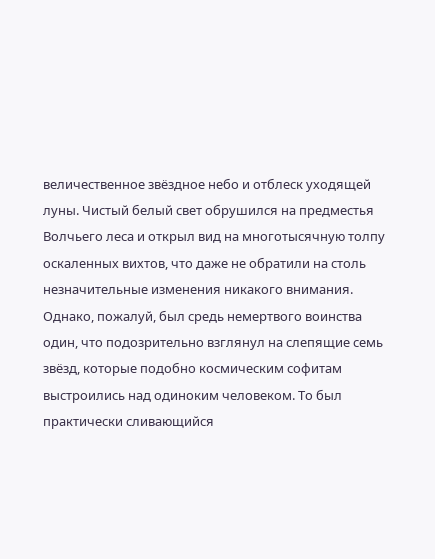величественное звёздное небо и отблеск уходящей луны. Чистый белый свет обрушился на предместья Волчьего леса и открыл вид на многотысячную толпу оскаленных вихтов, что даже не обратили на столь незначительные изменения никакого внимания.
Однако, пожалуй, был средь немертвого воинства один, что подозрительно взглянул на слепящие семь звёзд, которые подобно космическим софитам выстроились над одиноким человеком. То был практически сливающийся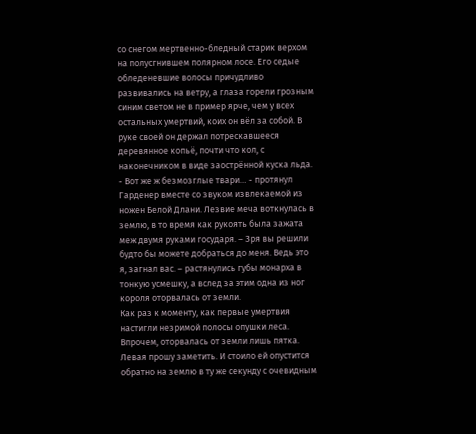со снегом мертвенно-бледный старик верхом на полусгнившем полярном лосе. Его седые обледеневшие волосы причудливо развивались на ветру, а глаза горели грозным синим светом не в пример ярче, чем у всех остальных умертвий, коих он вёл за собой. В руке своей он держал потрескавшееся деревянное копьё, почти что кол, с наконечником в виде заострённой куска льда.
- Вот же ж безмозглые твари… - протянул Гарденер вместе со звуком извлекаемой из ножен Белой Длани. Лезвие меча воткнулась в землю, в то время как рукоять была зажата меж двумя руками государя. – Зря вы решили будто бы можете добраться до меня. Ведь это я, загнал вас. – растянулись губы монарха в тонкую усмешку, а вслед за этим одна из ног короля оторвалась от земли.
Как раз к моменту, как первые умертвия настигли незримой полосы опушки леса. Впрочем, оторвалась от земли лишь пятка. Левая прошу заметить. И стоило ей опустится обратно на землю в ту же секунду с очевидным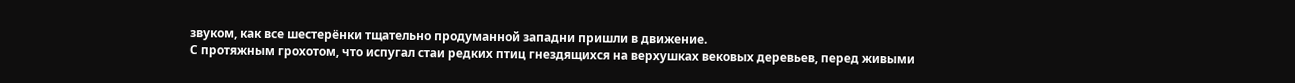звуком, как все шестерёнки тщательно продуманной западни пришли в движение.
С протяжным грохотом, что испугал стаи редких птиц гнездящихся на верхушках вековых деревьев, перед живыми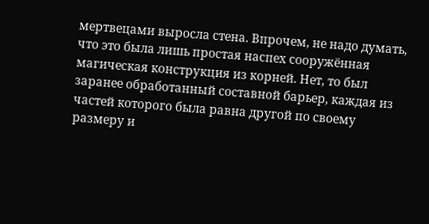мертвецами выросла стена. Впрочем, не надо думать, что это была лишь простая наспех сооружённая магическая конструкция из корней. Нет, то был заранее обработанный составной барьер, каждая из частей которого была равна другой по своему размеру и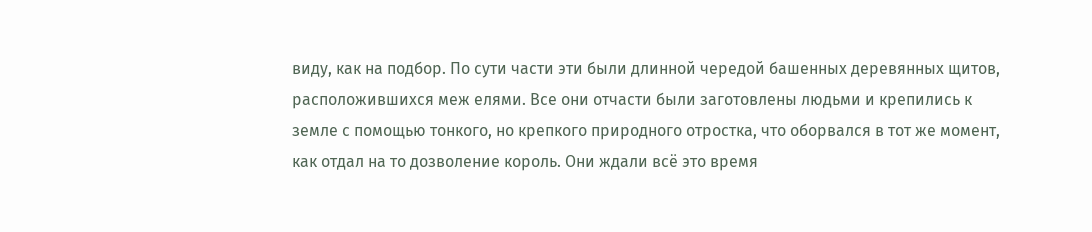виду, как на подбор. По сути части эти были длинной чередой башенных деревянных щитов, расположившихся меж елями. Все они отчасти были заготовлены людьми и крепились к земле с помощью тонкого, но крепкого природного отростка, что оборвался в тот же момент, как отдал на то дозволение король. Они ждали всё это время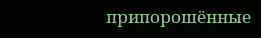припорошённые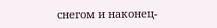снегом и наконец-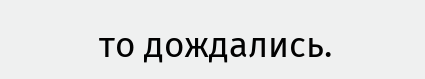то дождались.